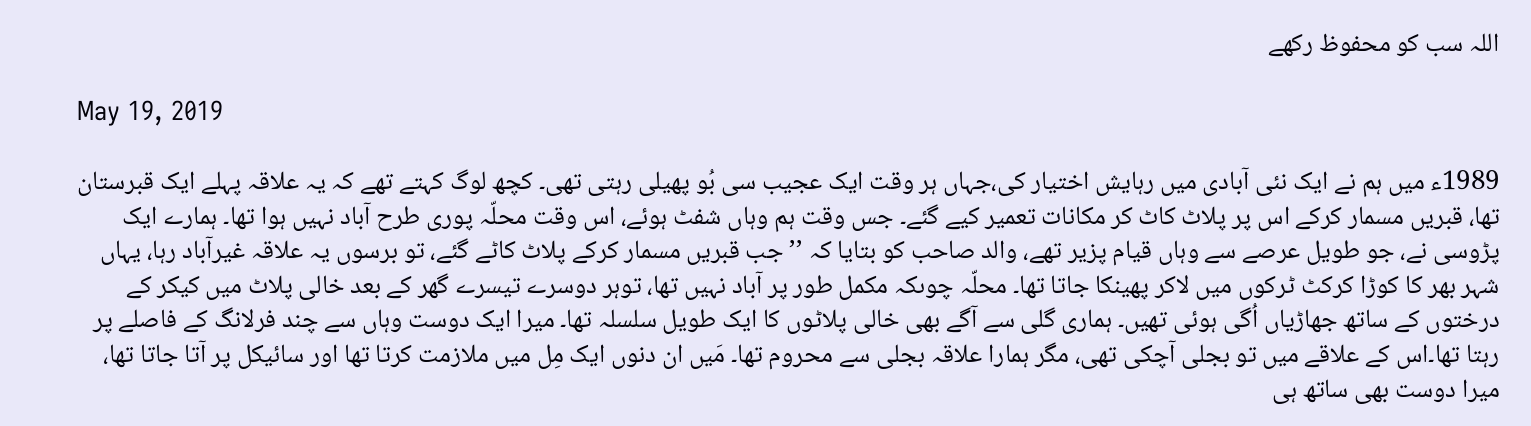اللہ سب کو محفوظ رکھے

May 19, 2019

1989ء میں ہم نے ایک نئی آبادی میں رہایش اختیار کی،جہاں ہر وقت ایک عجیب سی بُو پھیلی رہتی تھی۔ کچھ لوگ کہتے تھے کہ یہ علاقہ پہلے ایک قبرستان تھا، قبریں مسمار کرکے اس پر پلاٹ کاٹ کر مکانات تعمیر کیے گئے۔ جس وقت ہم وہاں شفٹ ہوئے، اس وقت محلّہ پوری طرح آباد نہیں ہوا تھا۔ ہمارے ایک پڑوسی نے، جو طویل عرصے سے وہاں قیام پزیر تھے، والد صاحب کو بتایا کہ ’’جب قبریں مسمار کرکے پلاٹ کاٹے گئے، تو برسوں یہ علاقہ غیرآباد رہا، یہاں شہر بھر کا کوڑا کرکٹ ٹرکوں میں لاکر پھینکا جاتا تھا۔ محلّہ چوںکہ مکمل طور پر آباد نہیں تھا، توہر دوسرے تیسرے گھر کے بعد خالی پلاٹ میں کیکر کے درختوں کے ساتھ جھاڑیاں اُگی ہوئی تھیں۔ ہماری گلی سے آگے بھی خالی پلاٹوں کا ایک طویل سلسلہ تھا۔ میرا ایک دوست وہاں سے چند فرلانگ کے فاصلے پر رہتا تھا۔اس کے علاقے میں تو بجلی آچکی تھی، مگر ہمارا علاقہ بجلی سے محروم تھا۔ مَیں ان دنوں ایک مِل میں ملازمت کرتا تھا اور سائیکل پر آتا جاتا تھا، میرا دوست بھی ساتھ ہی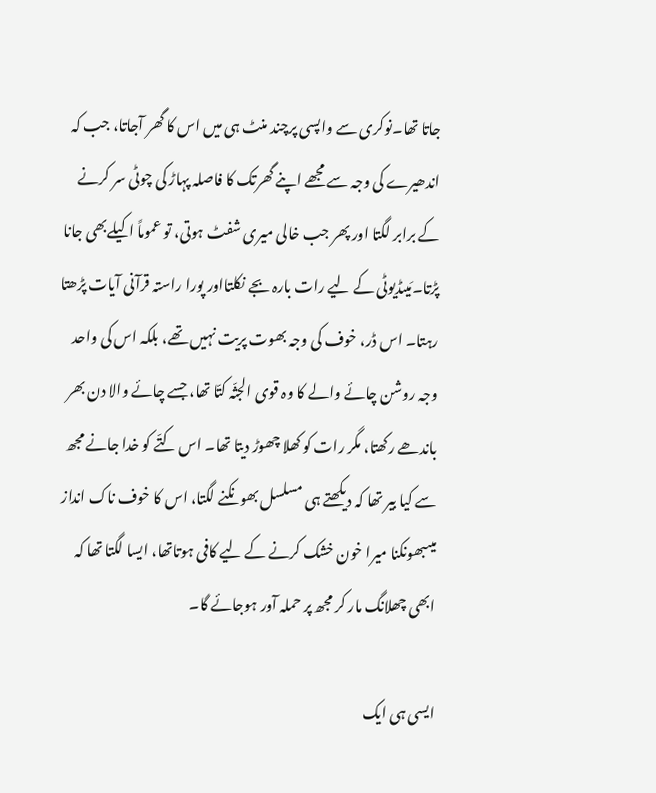جاتا تھا۔نوکری سے واپسی پرچند منٹ ہی میں اس کا گھر آجاتا، جب کہ اندھیرے کی وجہ سے مجھے اپنے گھرتک کا فاصلہ پہاڑ کی چوٹی سر کرنے کے برابر لگتا اور پھر جب خالی میری شفٹ ہوتی، تو عموماً اکیلےبھی جانا پڑتا۔مَیںڈیوٹی کے لیے رات بارہ بجے نکلتااور پورا راستہ قرآنی آیات پڑھتا رہتا۔ اس ڈر، خوف کی وجہ بھوت پریت نہیں تھے، بلکہ اس کی واحد وجہ روشن چائے والے کا وہ قوی الجثّہ کتّا تھا، جسے چائے والا دن بھر باندھے رکھتا، مگر رات کو کھلا چھوڑ دیتا تھا۔ اس کتّے کو خدا جانے مجھ سے کیا بیر تھا کہ دیکھتے ہی مسلسل بھونکنے لگتا، اس کا خوف ناک انداز میںبھونکنا میرا خون خشک کرنے کے لیے کافی ہوتاتھا، ایسا لگتا تھا کہ ابھی چھلانگ مار کر مجھ پر حملہ آور ہوجائے گا۔

ایسی ہی ایک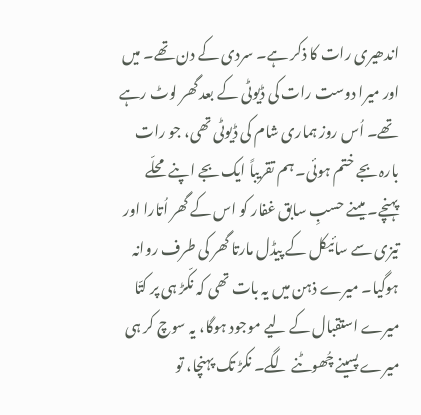اندھیری رات کا ذکر ہے۔ سردی کے دن تھے۔ میں اور میرا دوست رات کی ڈیوٹی کے بعد گھر لوٹ رہے تھے۔ اُس روز ہماری شام کی ڈیوٹی تھی، جو رات بارہ بجے ختم ہوئی۔ ہم تقریباً ایک بجے اپنے محلّے پہنچے۔ میںنے حسبِ سابق غفار کو اس کے گھر اُتارا اور تیزی سے سائیکل کے پیڈل مارتا گھر کی طرف روانہ ہوگیا۔ میرے ذہن میں یہ بات تھی کہ نکّڑ ہی پر کتّا میرے استقبال کے لیے موجود ہوگا، یہ سوچ کر ہی میرے پسینے چُھوٹنے لگے۔ نکڑ تک پہنچا، تو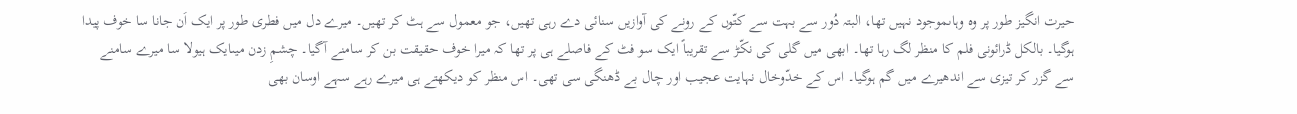حیرت انگیز طور پر وہ وہاںموجود نہیں تھا، البتہ دُور سے بہت سے کتّوں کے رونے کی آوازیں سنائی دے رہی تھیں، جو معمول سے ہٹ کر تھیں۔ میرے دل میں فطری طور پر ایک اَن جانا سا خوف پیدا ہوگیا۔ بالکل ڈرائونی فلم کا منظر لگ رہا تھا۔ ابھی میں گلی کی نکّڑ سے تقریباً ایک سو فٹ کے فاصلے ہی پر تھا کہ میرا خوف حقیقت بن کر سامنے آگیا۔ چشمِ زدن میںایک ہیولا سا میرے سامنے سے گزر کر تیزی سے اندھیرے میں گم ہوگیا۔ اس کے خدّوخال نہایت عجیب اور چال بے ڈھنگی سی تھی۔ اس منظر کو دیکھتے ہی میرے رہے سہے اوسان بھی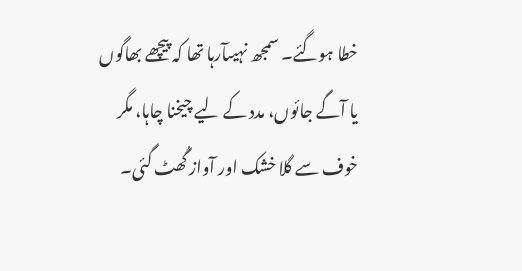خطا ہوگئے۔ سمجھ نہیںآرہا تھا کہ پیچھے بھاگوں یا آگے جائوں، مدد کے لیے چیخنا چاہا، مگر خوف سے گلا خشک اور آواز گُھٹ گئی۔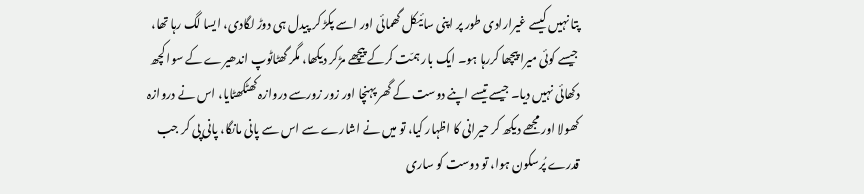پتا نہیں کیسے غیرارادی طور پر اپنی سائیکل گھمائی اور اسے پکڑ کر پیدل ہی دوڑ لگادی، ایسا لگ رہا تھا، جیسے کوئی میرا پیچھا کررہا ہو۔ ایک بار ہمّت کرکے پیچھے مڑکر دیکھا، مگر گھٹاٹوپ اندھیرے کے سوا کچھ دکھائی نہیں دیا۔ جیسے تیسے اپنے دوست کے گھر پہنچا اور زور زورسے دروازہ کھٹکھٹایا، اس نے دروازہ کھولا اور مجھے دیکھ کر حیرانی کا اظہار کیا، تو میں نے اشارے سے اس سے پانی مانگا، پانی پی کر جب قدرے پُرسکون ہوا، تو دوست کو ساری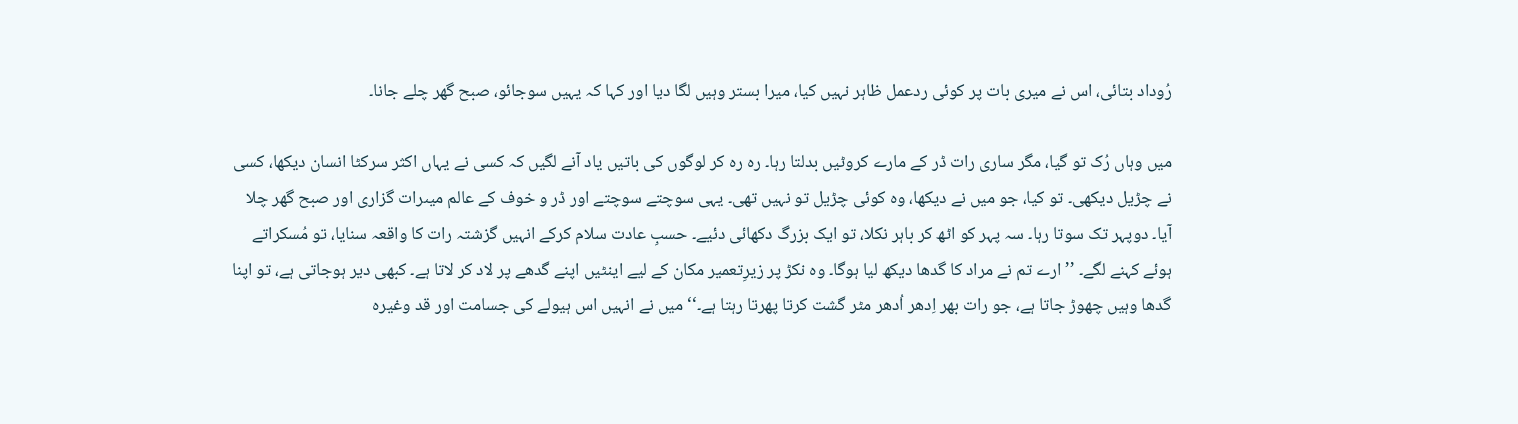رُوداد بتائی، اس نے میری بات پر کوئی ردعمل ظاہر نہیں کیا، میرا بستر وہیں لگا دیا اور کہا کہ یہیں سوجائو، صبح گھر چلے جانا۔

میں وہاں رُک تو گیا، مگر ساری رات ڈر کے مارے کروٹیں بدلتا رہا۔ رہ رہ کر لوگوں کی باتیں یاد آنے لگیں کہ کسی نے یہاں اکثر سرکٹا انسان دیکھا، کسی نے چڑیل دیکھی۔ تو کیا، جو میں نے دیکھا، وہ کوئی چڑیل تو نہیں تھی۔ یہی سوچتے سوچتے اور ڈر و خوف کے عالم میںرات گزاری اور صبح گھر چلا آیا۔ دوپہر تک سوتا رہا۔ سہ پہر کو اٹھ کر باہر نکلا، تو ایک بزرگ دکھائی دئیے۔ حسبِ عادت سلام کرکے انہیں گزشتہ رات کا واقعہ سنایا، تو مُسکراتے ہوئے کہنے لگے۔ ’’ارے تم نے مراد کا گدھا دیکھ لیا ہوگا۔ وہ نکڑ پر زیرِتعمیر مکان کے لیے اینٹیں اپنے گدھے پر لاد کر لاتا ہے۔ کبھی دیر ہوجاتی ہے، تو اپنا گدھا وہیں چھوڑ جاتا ہے، جو رات بھر اِدھر اُدھر مٹر گشت کرتا پھرتا رہتا ہے۔‘‘ میں نے انہیں اس ہیولے کی جسامت اور قد وغیرہ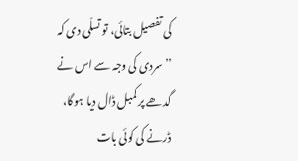کی تفصیل بتائی، تو تسلّی دی کہ ’’سردی کی وجہ سے اس نے گدھے پر کمبل ڈال دیا ہوگا، ڈرنے کی کوئی بات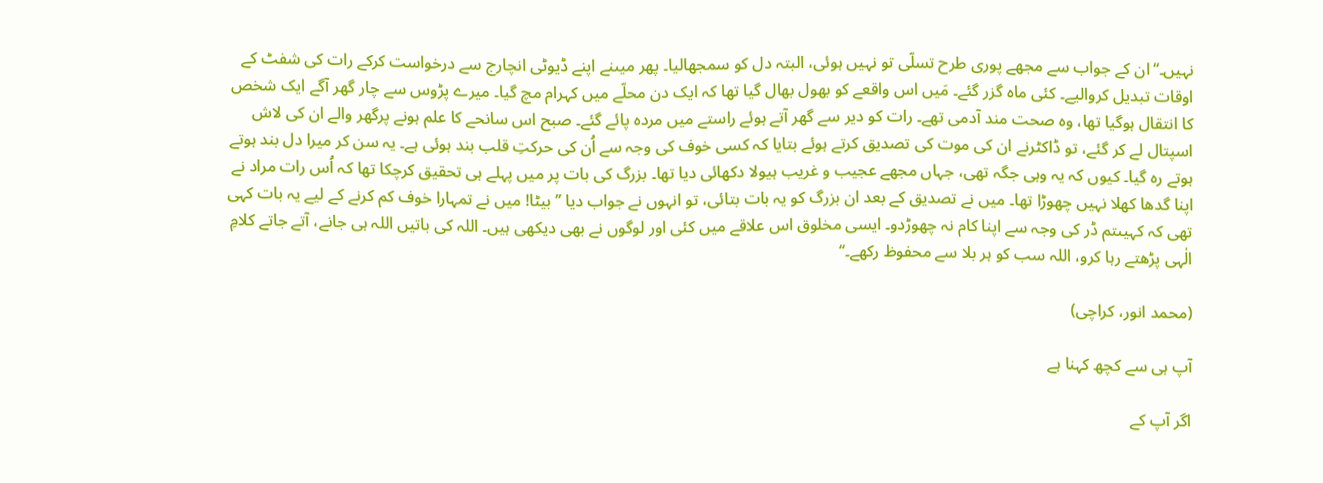نہیں۔‘‘ان کے جواب سے مجھے پوری طرح تسلّی تو نہیں ہوئی، البتہ دل کو سمجھالیا۔ پھر میںنے اپنے ڈیوٹی انچارج سے درخواست کرکے رات کی شفٹ کے اوقات تبدیل کروالیے۔ کئی ماہ گزر گئے۔ مَیں اس واقعے کو بھول بھال گیا تھا کہ ایک دن محلّے میں کہرام مچ گیا۔ میرے پڑوس سے چار گھر آگے ایک شخص کا انتقال ہوگیا تھا، وہ صحت مند آدمی تھے۔ رات کو دیر سے گھر آتے ہوئے راستے میں مردہ پائے گئے۔ صبح اس سانحے کا علم ہونے پرگھر والے ان کی لاش اسپتال لے کر گئے، تو ڈاکٹرنے ان کی موت کی تصدیق کرتے ہوئے بتایا کہ کسی خوف کی وجہ سے اُن کی حرکتِ قلب بند ہوئی ہے۔ یہ سن کر میرا دل بند ہوتے ہوتے رہ گیا۔ کیوں کہ یہ وہی جگہ تھی، جہاں مجھے عجیب و غریب ہیولا دکھائی دیا تھا۔ بزرگ کی بات پر میں پہلے ہی تحقیق کرچکا تھا کہ اُس رات مراد نے اپنا گدھا کھلا نہیں چھوڑا تھا۔ میں نے تصدیق کے بعد ان بزرگ کو یہ بات بتائی، تو انہوں نے جواب دیا ’’بیٹا! میں نے تمہارا خوف کم کرنے کے لیے یہ بات کہی تھی کہ کہیںتم ڈر کی وجہ سے اپنا کام نہ چھوڑدو۔ ایسی مخلوق اس علاقے میں کئی اور لوگوں نے بھی دیکھی ہیں۔ اللہ کی باتیں اللہ ہی جانے، آتے جاتے کلامِ الٰہی پڑھتے رہا کرو، اللہ سب کو ہر بلا سے محفوظ رکھے۔‘‘

(محمد انور، کراچی)

آپ ہی سے کچھ کہنا ہے

اگر آپ کے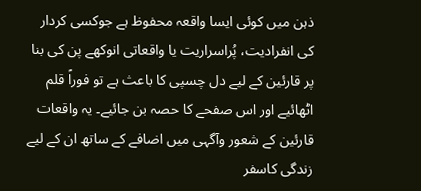ذہن میں کوئی ایسا واقعہ محفوظ ہے جوکسی کردار کی انفرادیت، پُراسراریت یا واقعاتی انوکھے پن کی بنا پر قارئین کے لیے دل چسپی کا باعث ہے تو فوراً قلم اٹھائیے اور اس صفحے کا حصہ بن جائیے۔ یہ واقعات قارئین کے شعور وآگہی میں اضافے کے ساتھ ان کے لیے زندگی کاسفر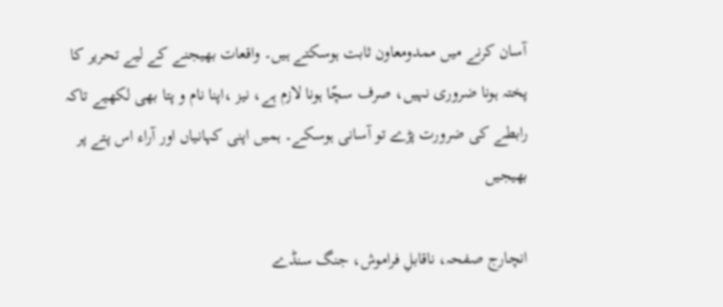آسان کرنے میں ممدومعاون ثابت ہوسکتے ہیں۔ واقعات بھیجنے کے لیے تحریر کا پختہ ہونا ضروری نہیں، صرف سچّا ہونا لازم ہے، نیز ،اپنا نام و پتا بھی لکھیے تاکہ رابطے کی ضرورت پڑے تو آسانی ہوسکے۔ ہمیں اپنی کہانیاں اور آراء اس پتے پر بھیجیں

انچارج صفحہ، ناقابلِ فراموش، جنگ سنڈے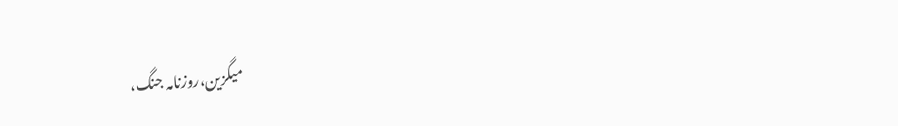میگزین،روزنامہ جنگ،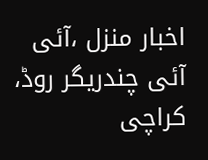اخبار منزل ،آئی آئی چندریگر روڈ، کراچی